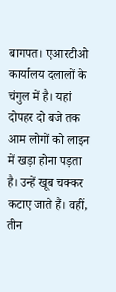बागपत। एआरटीओ कार्यालय दलालों के चंगुल में है। यहां दोपहर दो बजे तक आम लोगों को लाइन में खड़ा होना पड़ता है। उन्हें खूब चक्कर कटाए जाते हैं। वहीं, तीन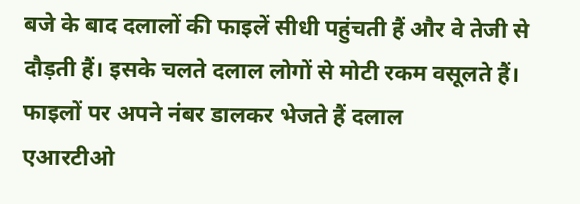बजे के बाद दलालों की फाइलें सीधी पहुंचती हैं और वे तेजी से दौड़ती हैं। इसके चलते दलाल लोगों से मोटी रकम वसूलते हैं।
फाइलों पर अपने नंबर डालकर भेजते हैं दलाल
एआरटीओ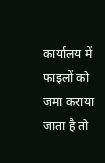कार्यालय में फाइलों को जमा कराया जाता है तो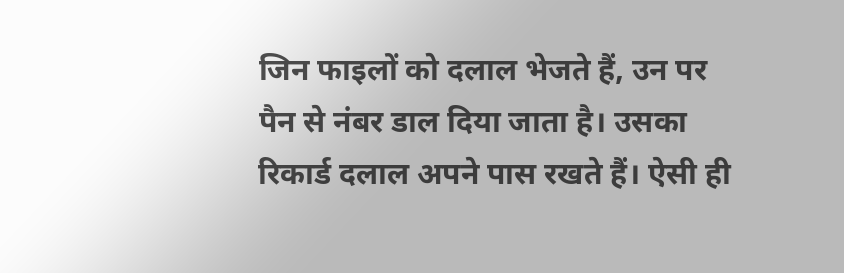जिन फाइलों को दलाल भेजते हैं, उन पर पैन से नंबर डाल दिया जाता है। उसका रिकार्ड दलाल अपने पास रखते हैं। ऐसी ही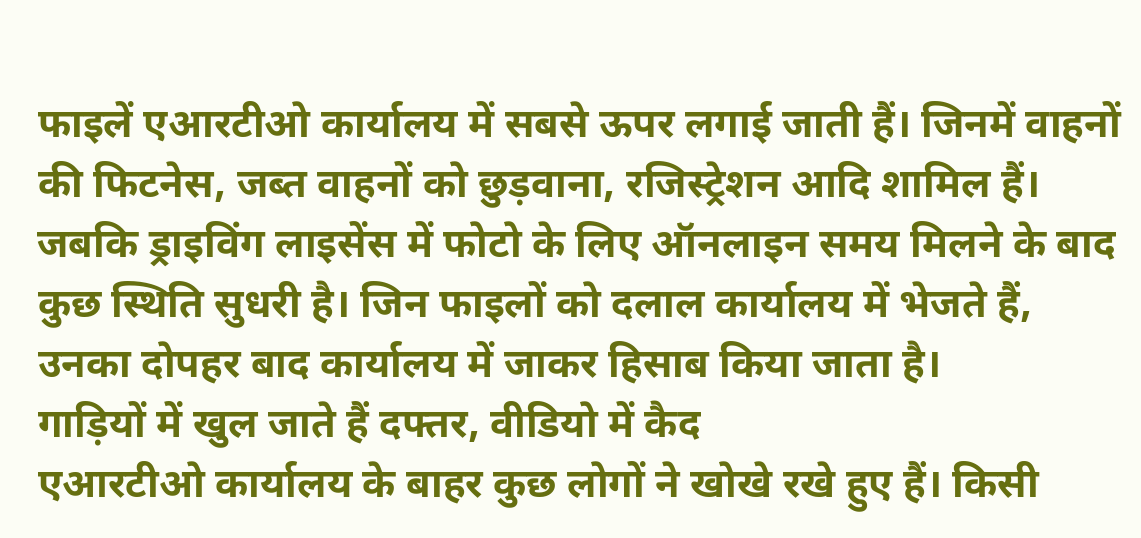फाइलें एआरटीओ कार्यालय में सबसे ऊपर लगाई जाती हैं। जिनमें वाहनों की फिटनेस, जब्त वाहनों को छुड़वाना, रजिस्ट्रेशन आदि शामिल हैं। जबकि ड्राइविंग लाइसेंस में फोटो के लिए ऑनलाइन समय मिलने के बाद कुछ स्थिति सुधरी है। जिन फाइलों को दलाल कार्यालय में भेजते हैं, उनका दोपहर बाद कार्यालय में जाकर हिसाब किया जाता है।
गाड़ियों में खुल जाते हैं दफ्तर, वीडियो में कैद
एआरटीओ कार्यालय के बाहर कुछ लोगों ने खोखे रखे हुए हैं। किसी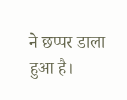ने छप्पर डाला हुआ है।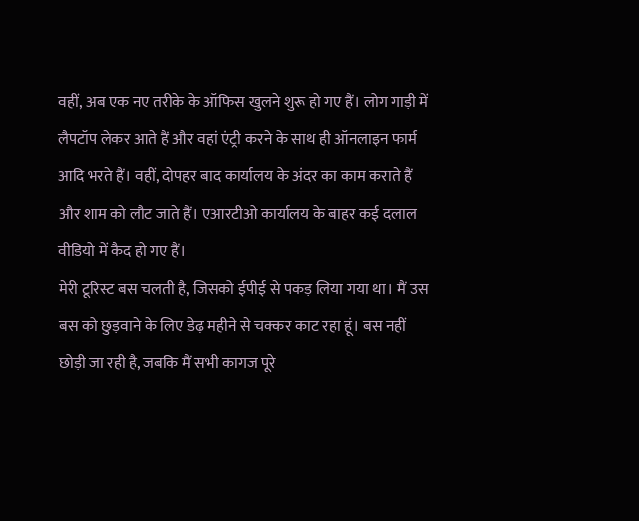वहीं, अब एक नए तरीके के ऑफिस खुलने शुरू हो गए हैं। लोग गाड़ी में लैपटॉप लेकर आते हैं और वहां एंट्री करने के साथ ही ऑनलाइन फार्म आदि भरते हैं। वहीं, दोपहर बाद कार्यालय के अंदर का काम कराते हैं और शाम को लौट जाते हैं। एआरटीओ कार्यालय के बाहर कई दलाल वीडियो में कैद हो गए हैं।
मेरी टूरिस्ट बस चलती है, जिसको ईपीई से पकड़ लिया गया था। मैं उस बस को छुड़वाने के लिए डेढ़ महीने से चक्कर काट रहा हूं। बस नहीं छोड़ी जा रही है, जबकि मैं सभी कागज पूरे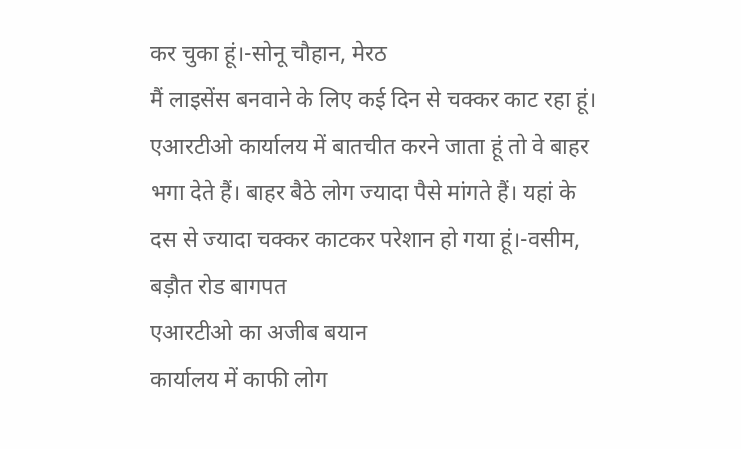कर चुका हूं।-सोनू चौहान, मेरठ
मैं लाइसेंस बनवाने के लिए कई दिन से चक्कर काट रहा हूं। एआरटीओ कार्यालय में बातचीत करने जाता हूं तो वे बाहर भगा देते हैं। बाहर बैठे लोग ज्यादा पैसे मांगते हैं। यहां के दस से ज्यादा चक्कर काटकर परेशान हो गया हूं।-वसीम, बड़ौत रोड बागपत
एआरटीओ का अजीब बयान
कार्यालय में काफी लोग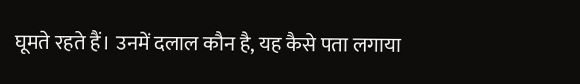घूमते रहते हैं। उनमें दलाल कौन है, यह कैसे पता लगाया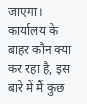जाएगा। कार्यालय के बाहर कौन क्या कर रहा है, इस बारे में मैं कुछ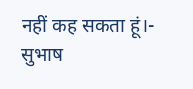नहीं कह सकता हूं।- सुभाष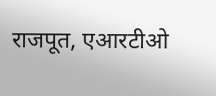राजपूत, एआरटीओ